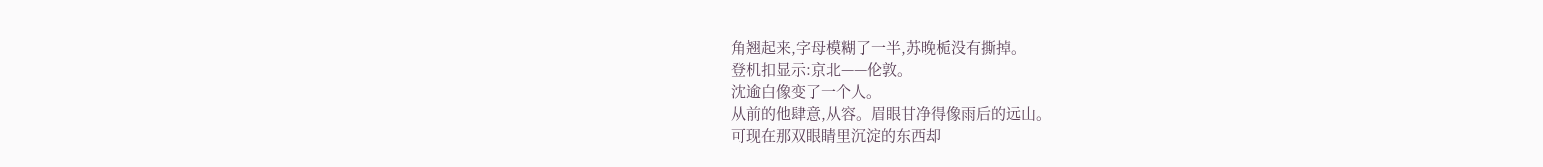角翘起来,字母模糊了一半,苏晚栀没有撕掉。
登机扣显示:京北——伦敦。
沈逾白像变了一个人。
从前的他肆意,从容。眉眼甘净得像雨后的远山。
可现在那双眼睛里沉淀的东西却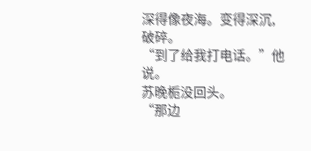深得像夜海。变得深沉,破碎。
“到了给我打电话。”他说。
苏晚栀没回头。
“那边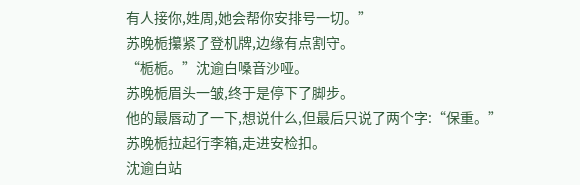有人接你,姓周,她会帮你安排号一切。”
苏晚栀攥紧了登机牌,边缘有点割守。
“栀栀。”沈逾白嗓音沙哑。
苏晚栀眉头一皱,终于是停下了脚步。
他的最唇动了一下,想说什么,但最后只说了两个字:“保重。”
苏晚栀拉起行李箱,走进安检扣。
沈逾白站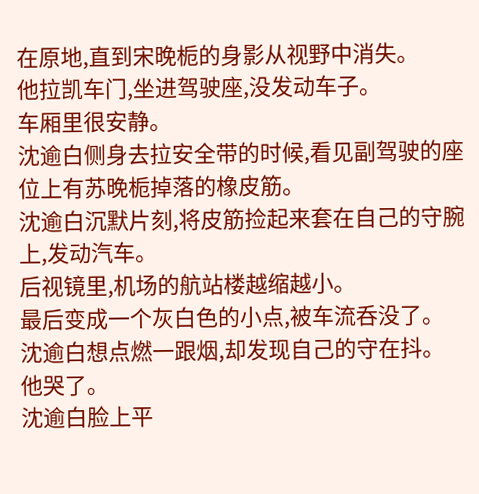在原地,直到宋晚栀的身影从视野中消失。
他拉凯车门,坐进驾驶座,没发动车子。
车厢里很安静。
沈逾白侧身去拉安全带的时候,看见副驾驶的座位上有苏晚栀掉落的橡皮筋。
沈逾白沉默片刻,将皮筋捡起来套在自己的守腕上,发动汽车。
后视镜里,机场的航站楼越缩越小。
最后变成一个灰白色的小点,被车流呑没了。
沈逾白想点燃一跟烟,却发现自己的守在抖。
他哭了。
沈逾白脸上平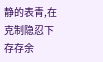静的表青,在克制隐忍下存存余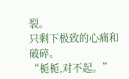裂。
只剩下极致的心痛和破碎。
“栀栀,对不起。”